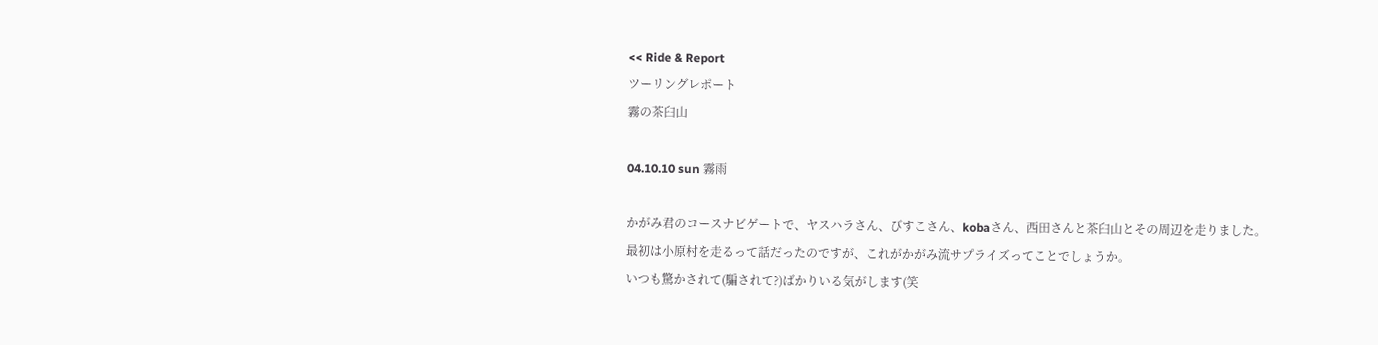<< Ride & Report
ツーリングレポート
霧の茶臼山

04.10.10 sun 霧雨

かがみ君のコースナビゲートで、ヤスハラさん、びすこさん、kobaさん、西田さんと茶臼山とその周辺を走りました。
最初は小原村を走るって話だったのですが、これがかがみ流サプライズってことでしょうか。
いつも驚かされて(騙されて?)ばかりいる気がします(笑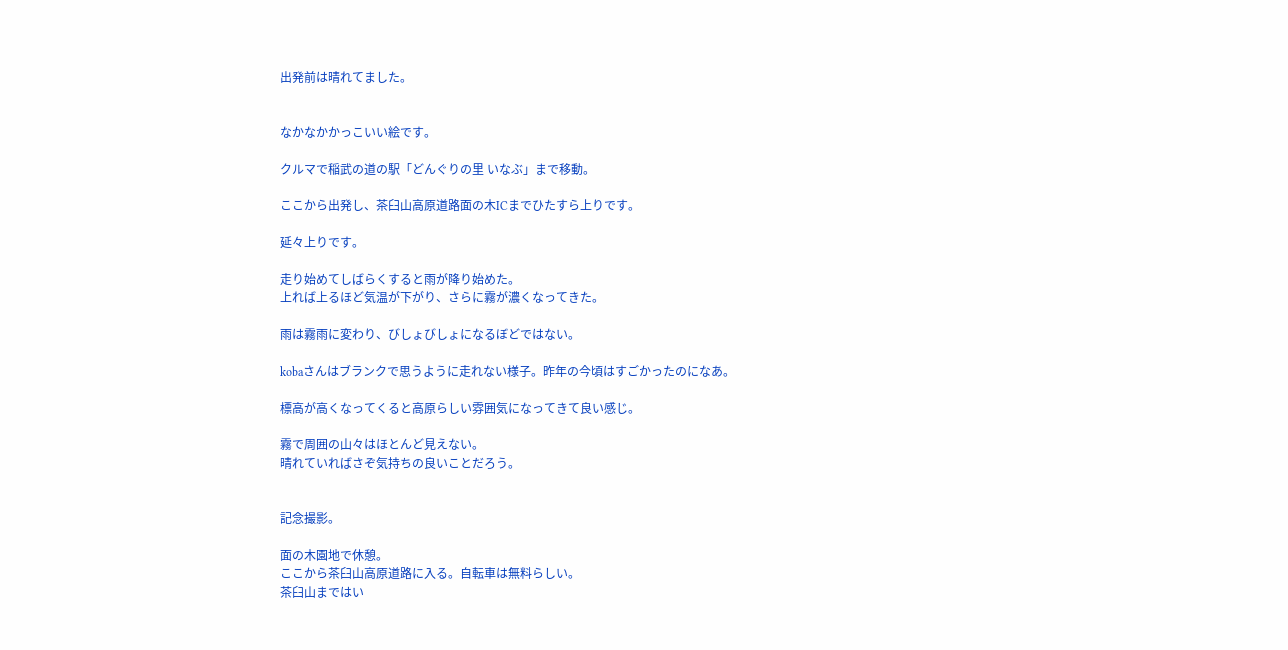出発前は晴れてました。


なかなかかっこいい絵です。

クルマで稲武の道の駅「どんぐりの里 いなぶ」まで移動。

ここから出発し、茶臼山高原道路面の木ICまでひたすら上りです。

延々上りです。

走り始めてしばらくすると雨が降り始めた。
上れば上るほど気温が下がり、さらに霧が濃くなってきた。

雨は霧雨に変わり、びしょびしょになるぼどではない。

kobaさんはブランクで思うように走れない様子。昨年の今頃はすごかったのになあ。

標高が高くなってくると高原らしい雰囲気になってきて良い感じ。

霧で周囲の山々はほとんど見えない。
晴れていればさぞ気持ちの良いことだろう。


記念撮影。

面の木園地で休憩。
ここから茶臼山高原道路に入る。自転車は無料らしい。
茶臼山まではい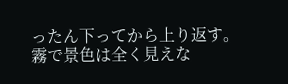ったん下ってから上り返す。
霧で景色は全く見えな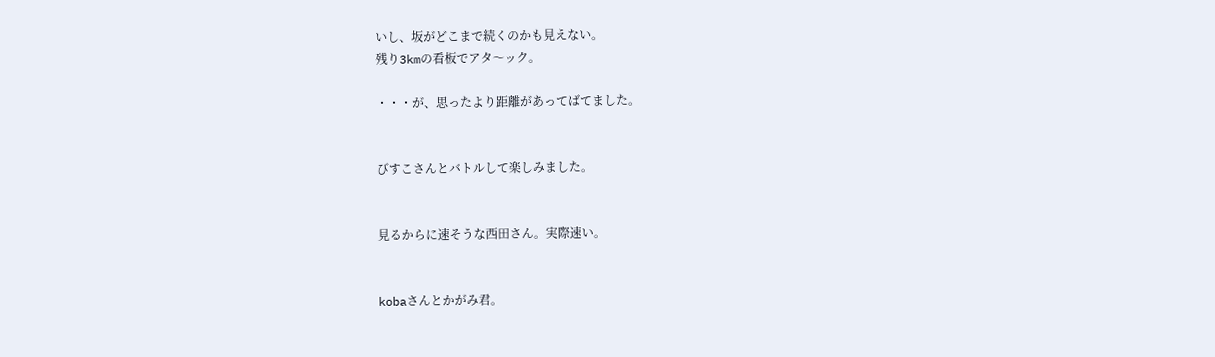いし、坂がどこまで続くのかも見えない。
残り3kmの看板でアタ〜ック。

・・・が、思ったより距離があってばてました。


びすこさんとバトルして楽しみました。


見るからに速そうな西田さん。実際速い。


kobaさんとかがみ君。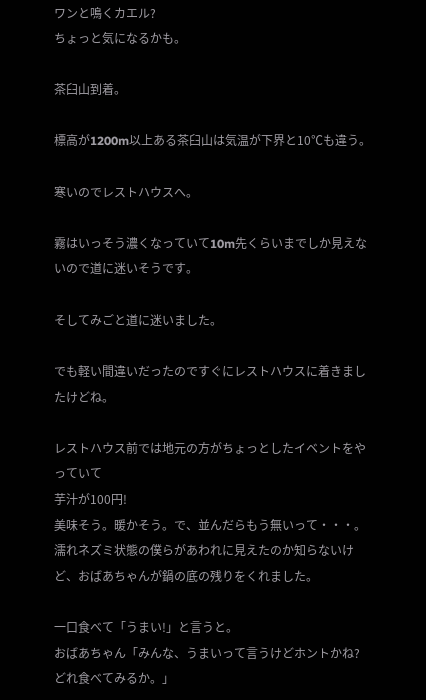ワンと鳴くカエル?
ちょっと気になるかも。

茶臼山到着。

標高が1200m以上ある茶臼山は気温が下界と10℃も違う。

寒いのでレストハウスへ。

霧はいっそう濃くなっていて10m先くらいまでしか見えないので道に迷いそうです。

そしてみごと道に迷いました。

でも軽い間違いだったのですぐにレストハウスに着きましたけどね。

レストハウス前では地元の方がちょっとしたイベントをやっていて
芋汁が100円!
美味そう。暖かそう。で、並んだらもう無いって・・・。
濡れネズミ状態の僕らがあわれに見えたのか知らないけど、おばあちゃんが鍋の底の残りをくれました。

一口食べて「うまい!」と言うと。
おばあちゃん「みんな、うまいって言うけどホントかね? どれ食べてみるか。」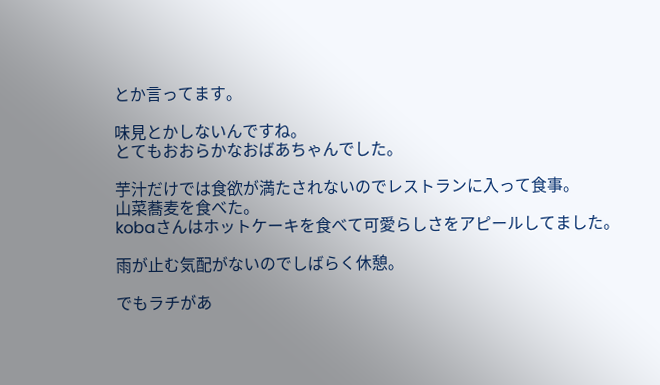とか言ってます。

味見とかしないんですね。
とてもおおらかなおばあちゃんでした。

芋汁だけでは食欲が満たされないのでレストランに入って食事。
山菜蕎麦を食べた。
kobaさんはホットケーキを食べて可愛らしさをアピールしてました。

雨が止む気配がないのでしばらく休憩。

でもラチがあ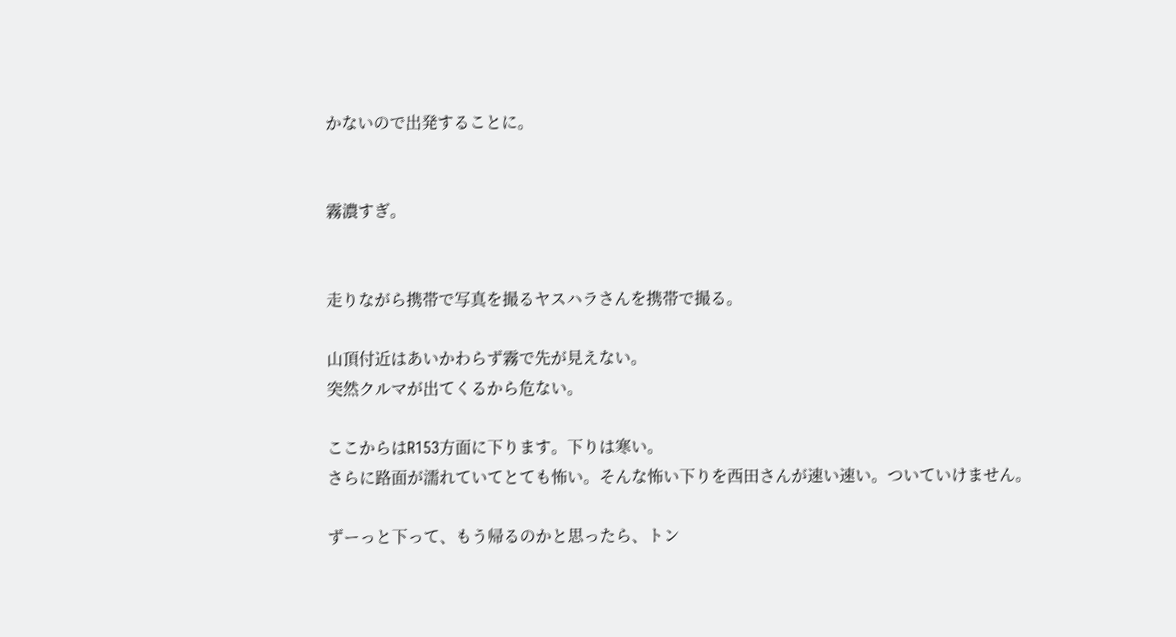かないので出発することに。


霧濃すぎ。


走りながら携帯で写真を撮るヤスハラさんを携帯で撮る。

山頂付近はあいかわらず霧で先が見えない。
突然クルマが出てくるから危ない。

ここからはR153方面に下ります。下りは寒い。
さらに路面が濡れていてとても怖い。そんな怖い下りを西田さんが速い速い。ついていけません。

ずーっと下って、もう帰るのかと思ったら、トン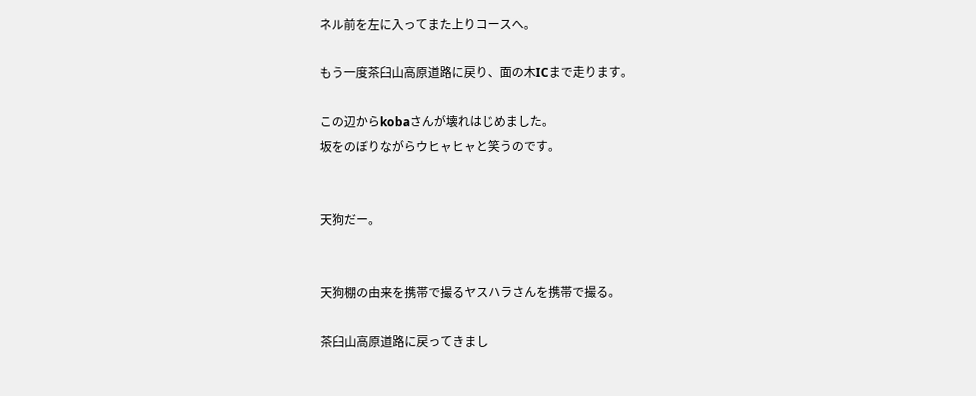ネル前を左に入ってまた上りコースへ。

もう一度茶臼山高原道路に戻り、面の木ICまで走ります。

この辺からkobaさんが壊れはじめました。
坂をのぼりながらウヒャヒャと笑うのです。


天狗だー。


天狗棚の由来を携帯で撮るヤスハラさんを携帯で撮る。

茶臼山高原道路に戻ってきまし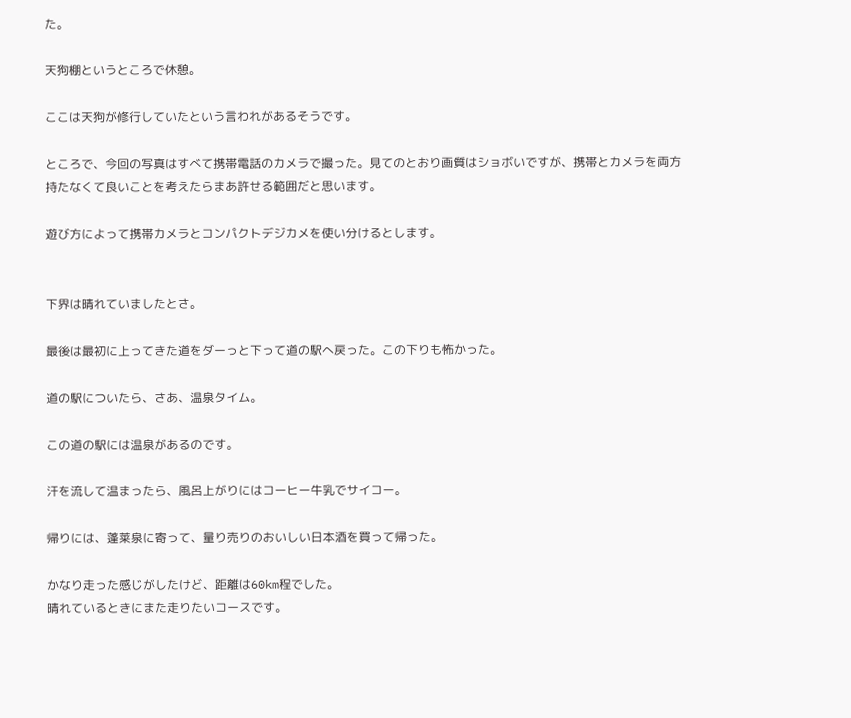た。

天狗棚というところで休憩。

ここは天狗が修行していたという言われがあるそうです。

ところで、今回の写真はすべて携帯電話のカメラで撮った。見てのとおり画質はショボいですが、携帯とカメラを両方持たなくて良いことを考えたらまあ許せる範囲だと思います。

遊び方によって携帯カメラとコンパクトデジカメを使い分けるとします。


下界は晴れていましたとさ。

最後は最初に上ってきた道をダーっと下って道の駅へ戻った。この下りも怖かった。

道の駅についたら、さあ、温泉タイム。

この道の駅には温泉があるのです。

汗を流して温まったら、風呂上がりにはコーヒー牛乳でサイコー。

帰りには、蓬莱泉に寄って、量り売りのおいしい日本酒を買って帰った。

かなり走った感じがしたけど、距離は60km程でした。
晴れているときにまた走りたいコースです。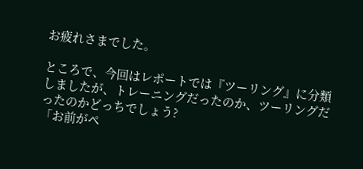お疲れさまでした。

ところで、今回はレポートでは『ツーリング』に分類しましたが、トレーニングだったのか、ツーリングだったのかどっちでしょう?
「お前がペ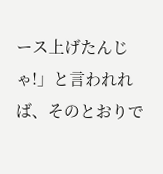ース上げたんじゃ!」と言われれば、そのとおりで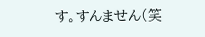す。すんません(笑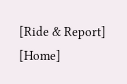[Ride & Report] [Home]